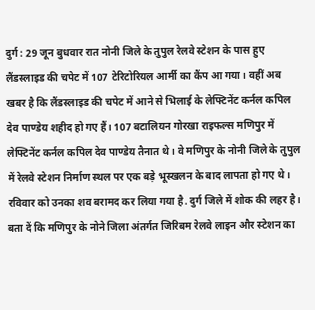दुर्ग : 29 जून बुधवार रात नोनी जिले के तुपुल रेलवे स्टेशन के पास हुए लैंडस्लाइड की चपेट में 107 टेरिटोरियल आर्मी का कैंप आ गया। वहीं अब खबर है कि लैंडस्लाइड की चपेट में आने से भिलाई के लेफ्टिनेंट कर्नल कपिल देव पाण्डेय शहीद हो गए हैं। 107 बटालियन गोरखा राइफल्स मणिपुर में लेफ्टिनेंट कर्नल कपिल देव पाण्डेय तैनात थे। वे मणिपुर के नोनी जिले के तुपुल में रेलवे स्टेशन निर्माण स्थल पर एक बड़े भूस्खलन के बाद लापता हो गए थे। रविवार को उनका शव बरामद कर लिया गया है. दुर्ग जिले में शोक की लहर है।
बता दें कि मणिपुर के नोने जिला अंतर्गत जिरिबम रेलवे लाइन और स्टेशन का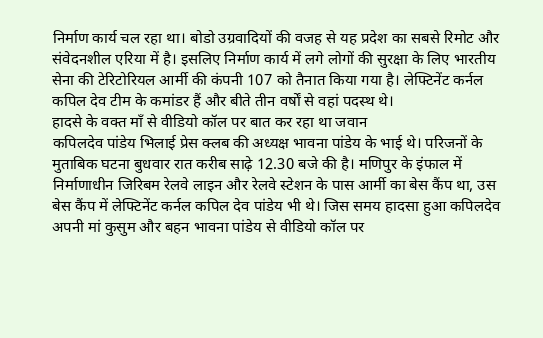निर्माण कार्य चल रहा था। बोडो उग्रवादियों की वजह से यह प्रदेश का सबसे रिमोट और संवेदनशील एरिया में है। इसलिए निर्माण कार्य में लगे लोगों की सुरक्षा के लिए भारतीय सेना की टेरिटोरियल आर्मी की कंपनी 107 को तैनात किया गया है। लेफ्टिनेंट कर्नल कपिल देव टीम के कमांडर हैं और बीते तीन वर्षों से वहां पदस्थ थे।
हादसे के वक्त माँ से वीडियो कॉल पर बात कर रहा था जवान
कपिलदेव पांडेय भिलाई प्रेस क्लब की अध्यक्ष भावना पांडेय के भाई थे। परिजनों के मुताबिक घटना बुधवार रात करीब साढ़े 12.30 बजे की है। मणिपुर के इंफाल में निर्माणाधीन जिरिबम रेलवे लाइन और रेलवे स्टेशन के पास आर्मी का बेस कैंप था, उस बेस कैंप में लेफ्टिनेंट कर्नल कपिल देव पांडेय भी थे। जिस समय हादसा हुआ कपिलदेव अपनी मां कुसुम और बहन भावना पांडेय से वीडियो कॉल पर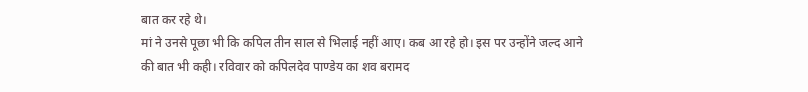बात कर रहे थे।
मां ने उनसे पूछा भी कि कपिल तीन साल से भिलाई नहीं आए। कब आ रहे हो। इस पर उन्होंने जल्द आने की बात भी कही। रविवार को कपिलदेव पाण्डेय का शव बरामद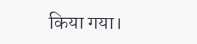किया गया।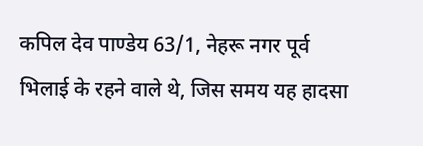कपिल देव पाण्डेय 63/1, नेहरू नगर पूर्व भिलाई के रहने वाले थे, जिस समय यह हादसा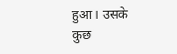हुआ। उसके कुछ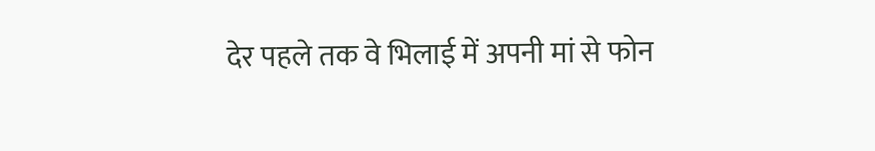देर पहले तक वे भिलाई में अपनी मां से फोन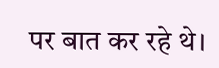पर बात कर रहे थे।